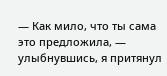— Как мило, что ты сама это предложила, — улыбнувшись, я притянул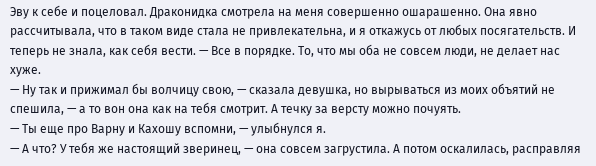Эву к себе и поцеловал. Драконидка смотрела на меня совершенно ошарашенно. Она явно рассчитывала, что в таком виде стала не привлекательна, и я откажусь от любых посягательств. И теперь не знала, как себя вести. — Все в порядке. То, что мы оба не совсем люди, не делает нас хуже.
— Ну так и прижимал бы волчицу свою, — сказала девушка, но вырываться из моих объятий не спешила, — а то вон она как на тебя смотрит. А течку за версту можно почуять.
— Ты еще про Варну и Кахошу вспомни, — улыбнулся я.
— А что? У тебя же настоящий зверинец, — она совсем загрустила. А потом оскалилась, расправляя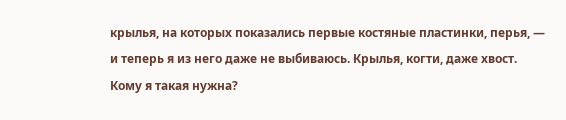крылья, на которых показались первые костяные пластинки, перья, — и теперь я из него даже не выбиваюсь. Крылья, когти, даже хвост. Кому я такая нужна?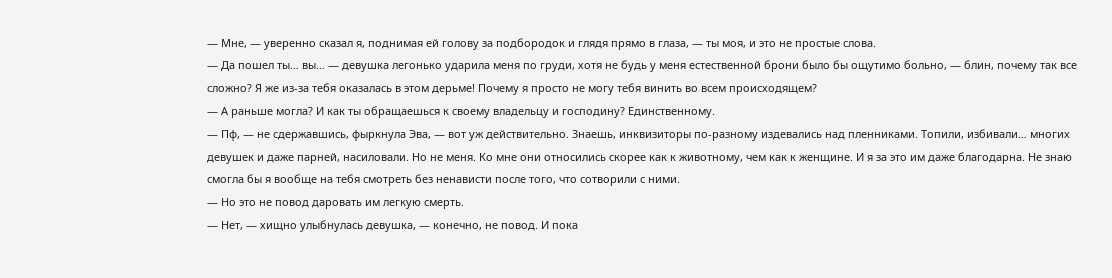— Мне, — уверенно сказал я, поднимая ей голову за подбородок и глядя прямо в глаза, — ты моя, и это не простые слова.
— Да пошел ты… вы… — девушка легонько ударила меня по груди, хотя не будь у меня естественной брони было бы ощутимо больно, — блин, почему так все сложно? Я же из-за тебя оказалась в этом дерьме! Почему я просто не могу тебя винить во всем происходящем?
— А раньше могла? И как ты обращаешься к своему владельцу и господину? Единственному.
— Пф, — не сдержавшись, фыркнула Эва, — вот уж действительно. Знаешь, инквизиторы по-разному издевались над пленниками. Топили, избивали… многих девушек и даже парней, насиловали. Но не меня. Ко мне они относились скорее как к животному, чем как к женщине. И я за это им даже благодарна. Не знаю смогла бы я вообще на тебя смотреть без ненависти после того, что сотворили с ними.
— Но это не повод даровать им легкую смерть.
— Нет, — хищно улыбнулась девушка, — конечно, не повод. И пока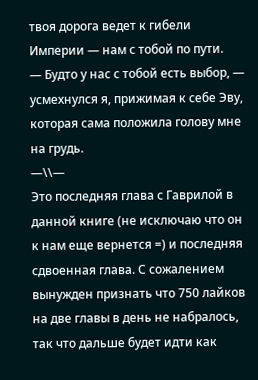твоя дорога ведет к гибели Империи — нам с тобой по пути.
— Будто у нас с тобой есть выбор, — усмехнулся я, прижимая к себе Эву, которая сама положила голову мне на грудь.
—\\—
Это последняя глава с Гаврилой в данной книге (не исключаю что он к нам еще вернется =) и последняя сдвоенная глава. С сожалением вынужден признать что 750 лайков на две главы в день не набралось, так что дальше будет идти как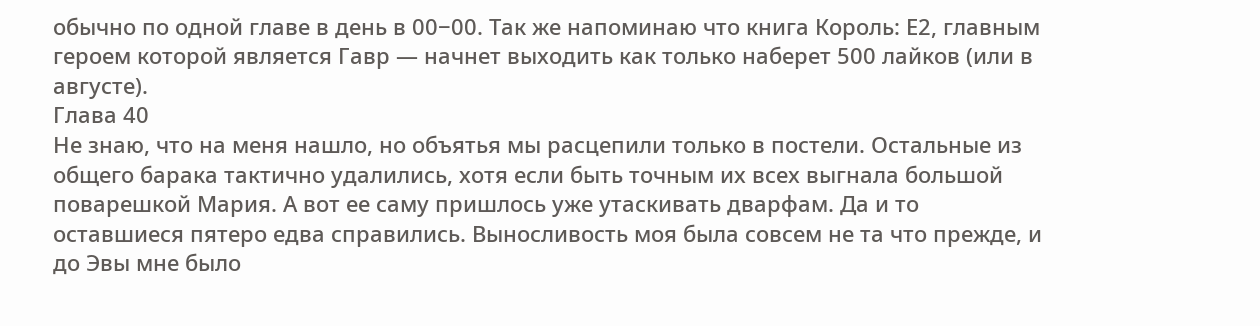обычно по одной главе в день в 00−00. Так же напоминаю что книга Король: Е2, главным героем которой является Гавр — начнет выходить как только наберет 500 лайков (или в августе).
Глава 40
Не знаю, что на меня нашло, но объятья мы расцепили только в постели. Остальные из общего барака тактично удалились, хотя если быть точным их всех выгнала большой поварешкой Мария. А вот ее саму пришлось уже утаскивать дварфам. Да и то оставшиеся пятеро едва справились. Выносливость моя была совсем не та что прежде, и до Эвы мне было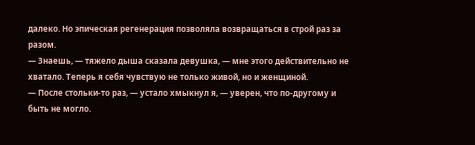далеко. Но эпическая регенерация позволяла возвращаться в строй раз за разом.
— Знаешь, — тяжело дыша сказала девушка, — мне этого действительно не хватало. Теперь я себя чувствую не только живой, но и женщиной.
— После стольки-то раз, — устало хмыкнул я, — уверен, что по-другому и быть не могло.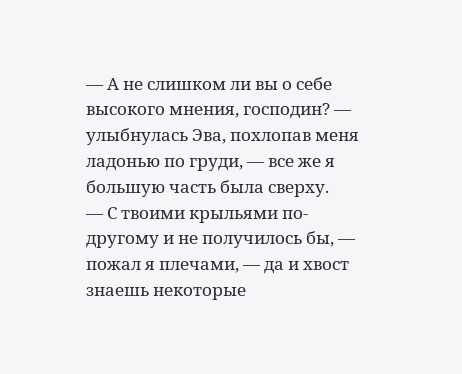— А не слишком ли вы о себе высокого мнения, господин? — улыбнулась Эва, похлопав меня ладонью по груди, — все же я большую часть была сверху.
— С твоими крыльями по-другому и не получилось бы, — пожал я плечами, — да и хвост знаешь некоторые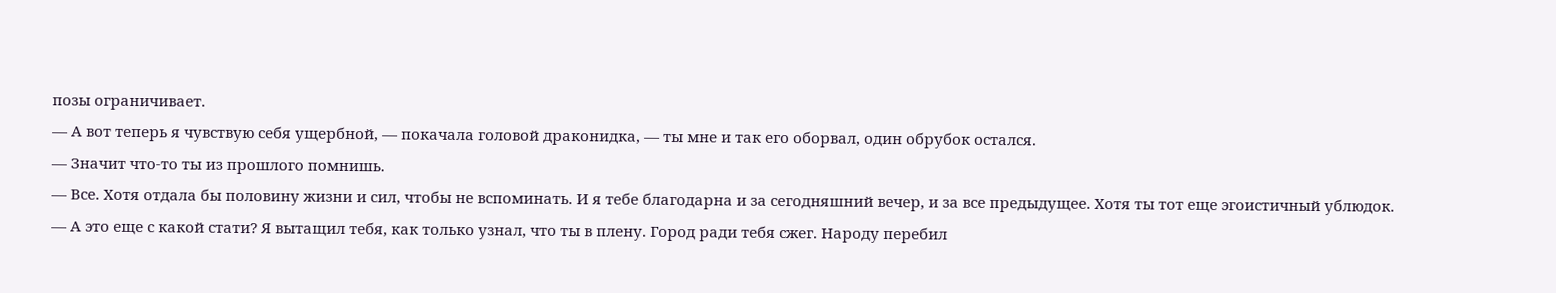позы ограничивает.
— А вот теперь я чувствую себя ущербной, — покачала головой драконидка, — ты мне и так его оборвал, один обрубок остался.
— Значит что-то ты из прошлого помнишь.
— Все. Хотя отдала бы половину жизни и сил, чтобы не вспоминать. И я тебе благодарна и за сегодняшний вечер, и за все предыдущее. Хотя ты тот еще эгоистичный ублюдок.
— А это еще с какой стати? Я вытащил тебя, как только узнал, что ты в плену. Город ради тебя сжег. Народу перебил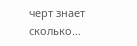черт знает сколько…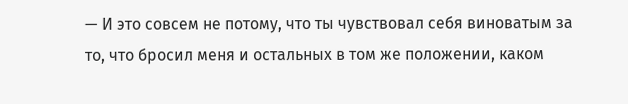— И это совсем не потому, что ты чувствовал себя виноватым за то, что бросил меня и остальных в том же положении, каком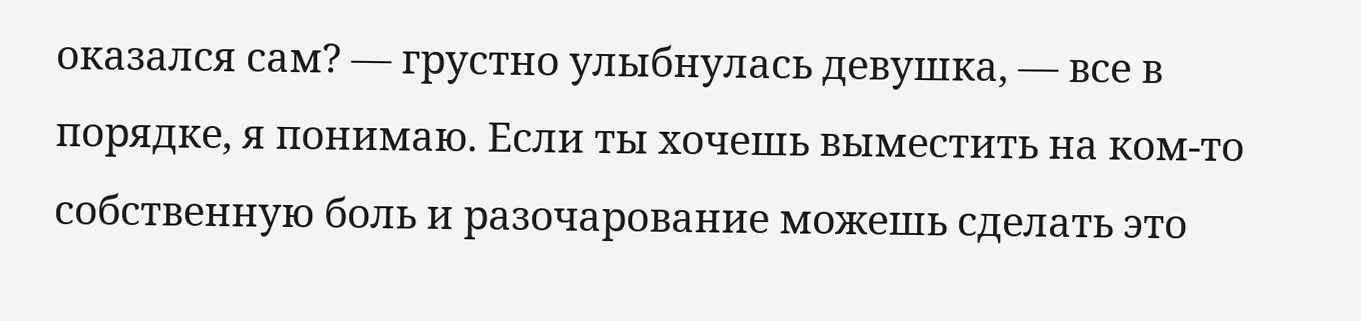оказался сам? — грустно улыбнулась девушка, — все в порядке, я понимаю. Если ты хочешь выместить на ком-то собственную боль и разочарование можешь сделать это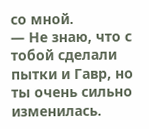со мной.
— Не знаю, что с тобой сделали пытки и Гавр, но ты очень сильно изменилась.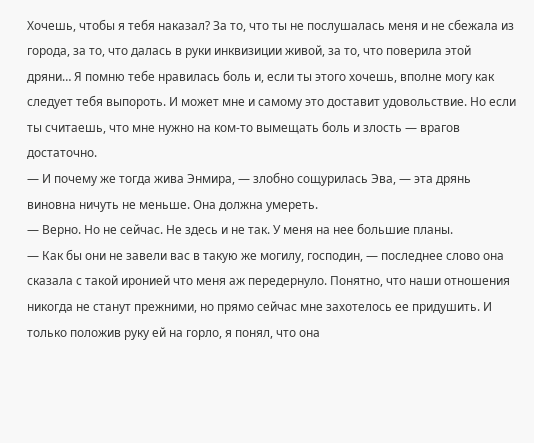Хочешь, чтобы я тебя наказал? За то, что ты не послушалась меня и не сбежала из города, за то, что далась в руки инквизиции живой, за то, что поверила этой дряни… Я помню тебе нравилась боль и, если ты этого хочешь, вполне могу как следует тебя выпороть. И может мне и самому это доставит удовольствие. Но если ты считаешь, что мне нужно на ком-то вымещать боль и злость — врагов достаточно.
— И почему же тогда жива Энмира, — злобно сощурилась Эва, — эта дрянь виновна ничуть не меньше. Она должна умереть.
— Верно. Но не сейчас. Не здесь и не так. У меня на нее большие планы.
— Как бы они не завели вас в такую же могилу, господин, — последнее слово она сказала с такой иронией что меня аж передернуло. Понятно, что наши отношения никогда не станут прежними, но прямо сейчас мне захотелось ее придушить. И только положив руку ей на горло, я понял, что она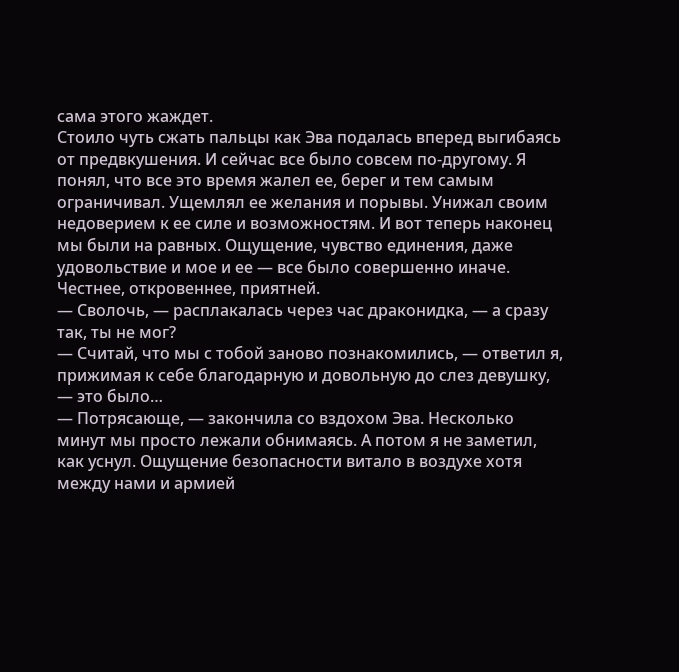сама этого жаждет.
Стоило чуть сжать пальцы как Эва подалась вперед выгибаясь от предвкушения. И сейчас все было совсем по-другому. Я понял, что все это время жалел ее, берег и тем самым ограничивал. Ущемлял ее желания и порывы. Унижал своим недоверием к ее силе и возможностям. И вот теперь наконец мы были на равных. Ощущение, чувство единения, даже удовольствие и мое и ее — все было совершенно иначе. Честнее, откровеннее, приятней.
— Сволочь, — расплакалась через час драконидка, — а сразу так, ты не мог?
— Считай, что мы с тобой заново познакомились, — ответил я, прижимая к себе благодарную и довольную до слез девушку, — это было…
— Потрясающе, — закончила со вздохом Эва. Несколько минут мы просто лежали обнимаясь. А потом я не заметил, как уснул. Ощущение безопасности витало в воздухе хотя между нами и армией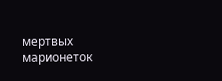мертвых марионеток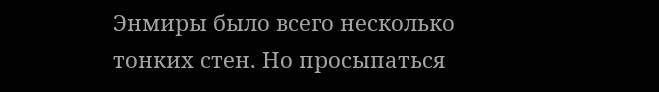Энмиры было всего несколько тонких стен. Но просыпаться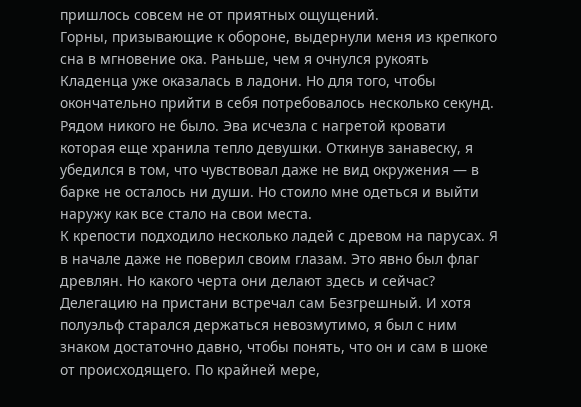пришлось совсем не от приятных ощущений.
Горны, призывающие к обороне, выдернули меня из крепкого сна в мгновение ока. Раньше, чем я очнулся рукоять Кладенца уже оказалась в ладони. Но для того, чтобы окончательно прийти в себя потребовалось несколько секунд. Рядом никого не было. Эва исчезла с нагретой кровати которая еще хранила тепло девушки. Откинув занавеску, я убедился в том, что чувствовал даже не вид окружения — в барке не осталось ни души. Но стоило мне одеться и выйти наружу как все стало на свои места.
К крепости подходило несколько ладей с древом на парусах. Я в начале даже не поверил своим глазам. Это явно был флаг древлян. Но какого черта они делают здесь и сейчас? Делегацию на пристани встречал сам Безгрешный. И хотя полуэльф старался держаться невозмутимо, я был с ним знаком достаточно давно, чтобы понять, что он и сам в шоке от происходящего. По крайней мере,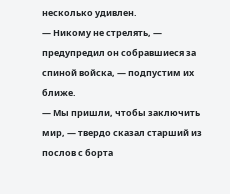несколько удивлен.
— Никому не стрелять, — предупредил он собравшиеся за спиной войска, — подпустим их ближе.
— Мы пришли, чтобы заключить мир, — твердо сказал старший из послов с борта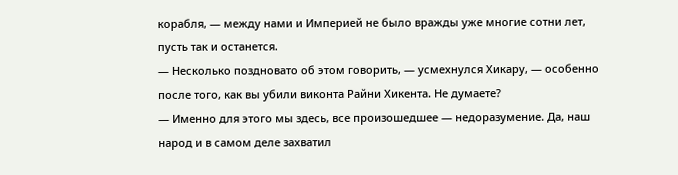корабля, — между нами и Империей не было вражды уже многие сотни лет, пусть так и останется.
— Несколько поздновато об этом говорить, — усмехнулся Хикару, — особенно после того, как вы убили виконта Райни Хикента. Не думаете?
— Именно для этого мы здесь, все произошедшее — недоразумение. Да, наш народ и в самом деле захватил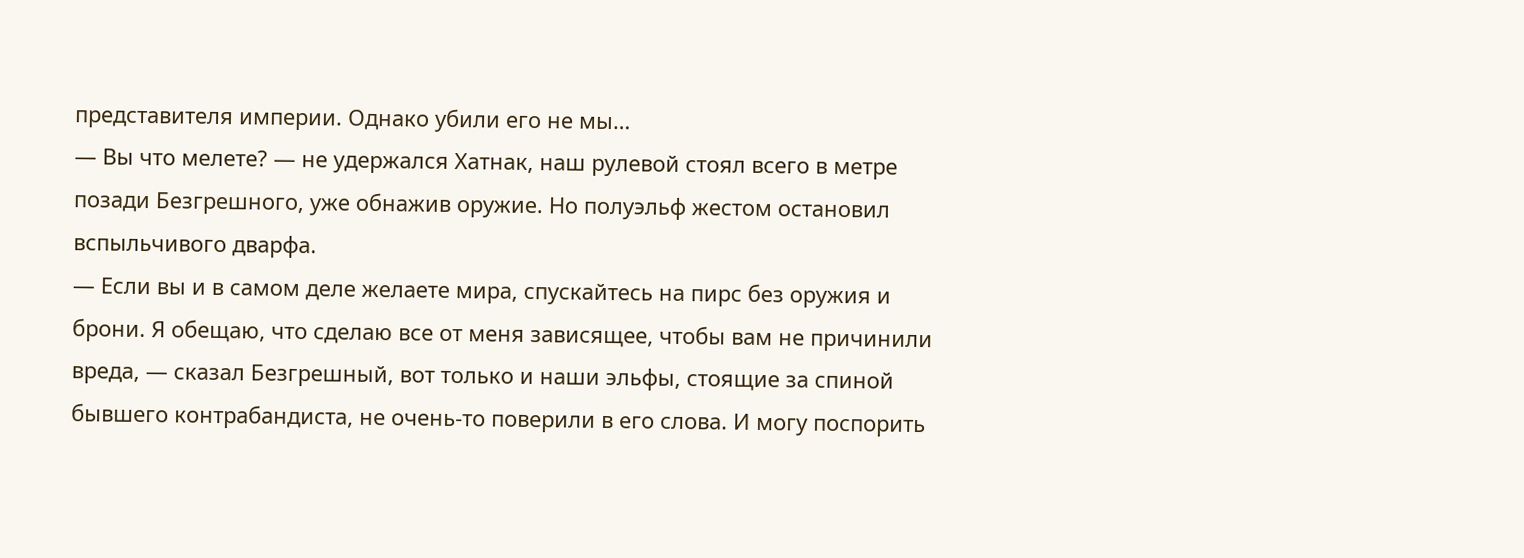представителя империи. Однако убили его не мы…
— Вы что мелете? — не удержался Хатнак, наш рулевой стоял всего в метре позади Безгрешного, уже обнажив оружие. Но полуэльф жестом остановил вспыльчивого дварфа.
— Если вы и в самом деле желаете мира, спускайтесь на пирс без оружия и брони. Я обещаю, что сделаю все от меня зависящее, чтобы вам не причинили вреда, — сказал Безгрешный, вот только и наши эльфы, стоящие за спиной бывшего контрабандиста, не очень-то поверили в его слова. И могу поспорить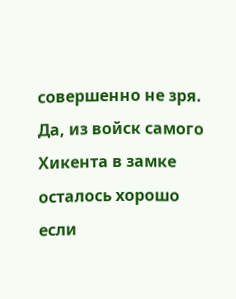совершенно не зря. Да, из войск самого Хикента в замке осталось хорошо если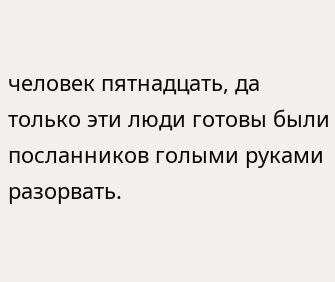человек пятнадцать, да только эти люди готовы были посланников голыми руками разорвать.